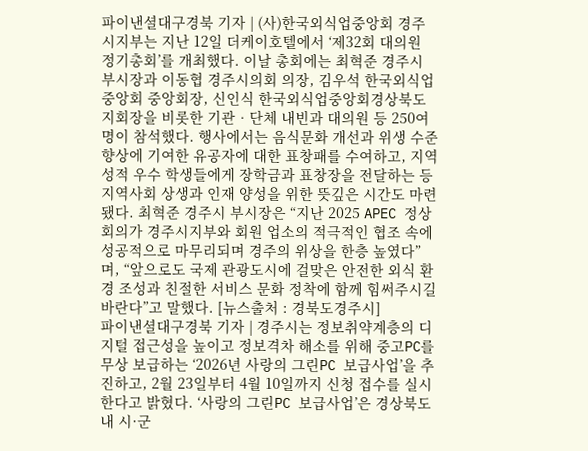파이낸셜대구경북 기자 | (사)한국외식업중앙회 경주시지부는 지난 12일 더케이호텔에서 ‘제32회 대의원 정기총회’를 개최했다. 이날 총회에는 최혁준 경주시 부시장과 이동협 경주시의회 의장, 김우석 한국외식업중앙회 중앙회장, 신인식 한국외식업중앙회경상북도지회장을 비롯한 기관‧단체 내빈과 대의원 등 250여 명이 참석했다. 행사에서는 음식문화 개선과 위생 수준 향상에 기여한 유공자에 대한 표창패를 수여하고, 지역 성적 우수 학생들에게 장학금과 표창장을 전달하는 등 지역사회 상생과 인재 양성을 위한 뜻깊은 시간도 마련됐다. 최혁준 경주시 부시장은 “지난 2025 APEC 정상회의가 경주시지부와 회원 업소의 적극적인 협조 속에 성공적으로 마무리되며 경주의 위상을 한층 높였다”며, “앞으로도 국제 관광도시에 걸맞은 안전한 외식 환경 조성과 친절한 서비스 문화 정착에 함께 힘써주시길 바란다”고 말했다. [뉴스출처 : 경북도경주시]
파이낸셜대구경북 기자 | 경주시는 정보취약계층의 디지털 접근성을 높이고 정보격차 해소를 위해 중고PC를 무상 보급하는 ‘2026년 사랑의 그린PC 보급사업’을 추진하고, 2월 23일부터 4월 10일까지 신청 접수를 실시한다고 밝혔다. ‘사랑의 그린PC 보급사업’은 경상북도 내 시·군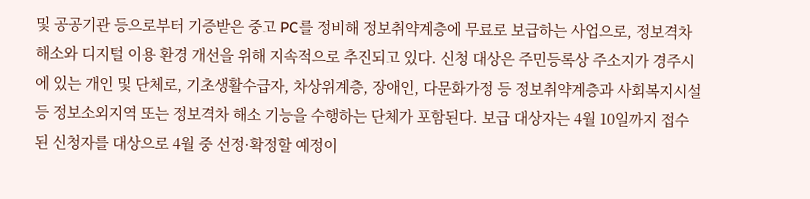및 공공기관 등으로부터 기증받은 중고 PC를 정비해 정보취약계층에 무료로 보급하는 사업으로, 정보격차 해소와 디지털 이용 환경 개선을 위해 지속적으로 추진되고 있다. 신청 대상은 주민등록상 주소지가 경주시에 있는 개인 및 단체로, 기초생활수급자, 차상위계층, 장애인, 다문화가정 등 정보취약계층과 사회복지시설 등 정보소외지역 또는 정보격차 해소 기능을 수행하는 단체가 포함된다. 보급 대상자는 4월 10일까지 접수된 신청자를 대상으로 4월 중 선정·확정할 예정이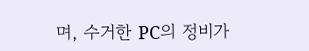며, 수거한 PC의 정비가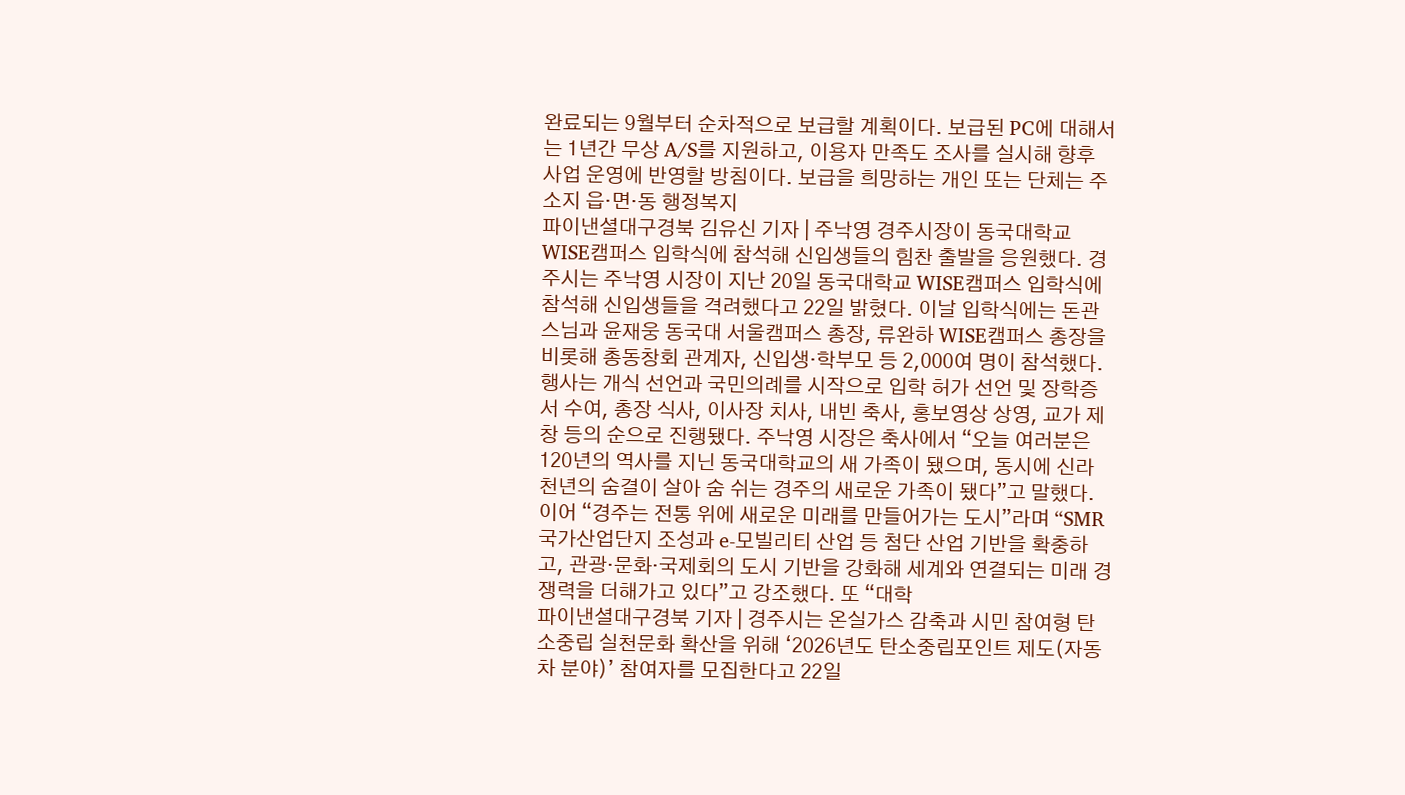완료되는 9월부터 순차적으로 보급할 계획이다. 보급된 PC에 대해서는 1년간 무상 A/S를 지원하고, 이용자 만족도 조사를 실시해 향후 사업 운영에 반영할 방침이다. 보급을 희망하는 개인 또는 단체는 주소지 읍·면·동 행정복지
파이낸셜대구경북 김유신 기자 | 주낙영 경주시장이 동국대학교 WISE캠퍼스 입학식에 참석해 신입생들의 힘찬 출발을 응원했다. 경주시는 주낙영 시장이 지난 20일 동국대학교 WISE캠퍼스 입학식에 참석해 신입생들을 격려했다고 22일 밝혔다. 이날 입학식에는 돈관 스님과 윤재웅 동국대 서울캠퍼스 총장, 류완하 WISE캠퍼스 총장을 비롯해 총동창회 관계자, 신입생·학부모 등 2,000여 명이 참석했다. 행사는 개식 선언과 국민의례를 시작으로 입학 허가 선언 및 장학증서 수여, 총장 식사, 이사장 치사, 내빈 축사, 홍보영상 상영, 교가 제창 등의 순으로 진행됐다. 주낙영 시장은 축사에서 “오늘 여러분은 120년의 역사를 지닌 동국대학교의 새 가족이 됐으며, 동시에 신라 천년의 숨결이 살아 숨 쉬는 경주의 새로운 가족이 됐다”고 말했다. 이어 “경주는 전통 위에 새로운 미래를 만들어가는 도시”라며 “SMR 국가산업단지 조성과 e-모빌리티 산업 등 첨단 산업 기반을 확충하고, 관광·문화·국제회의 도시 기반을 강화해 세계와 연결되는 미래 경쟁력을 더해가고 있다”고 강조했다. 또 “대학
파이낸셜대구경북 기자 | 경주시는 온실가스 감축과 시민 참여형 탄소중립 실천문화 확산을 위해 ‘2026년도 탄소중립포인트 제도(자동차 분야)’ 참여자를 모집한다고 22일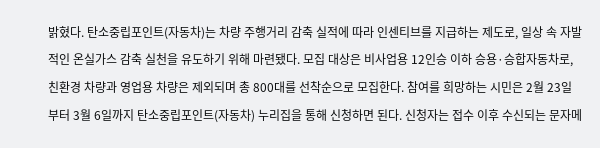밝혔다. 탄소중립포인트(자동차)는 차량 주행거리 감축 실적에 따라 인센티브를 지급하는 제도로, 일상 속 자발적인 온실가스 감축 실천을 유도하기 위해 마련됐다. 모집 대상은 비사업용 12인승 이하 승용·승합자동차로, 친환경 차량과 영업용 차량은 제외되며 총 800대를 선착순으로 모집한다. 참여를 희망하는 시민은 2월 23일부터 3월 6일까지 탄소중립포인트(자동차) 누리집을 통해 신청하면 된다. 신청자는 접수 이후 수신되는 문자메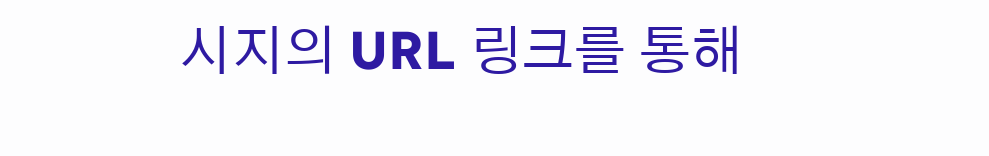시지의 URL 링크를 통해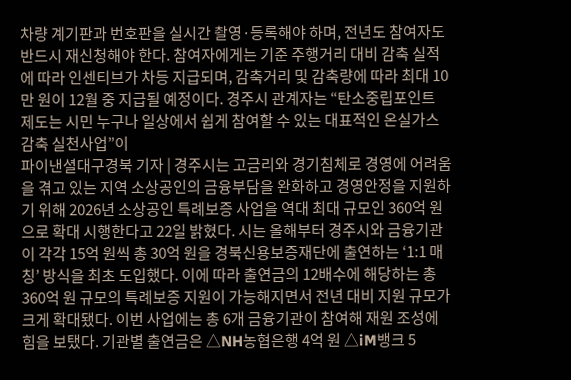차량 계기판과 번호판을 실시간 촬영·등록해야 하며, 전년도 참여자도 반드시 재신청해야 한다. 참여자에게는 기준 주행거리 대비 감축 실적에 따라 인센티브가 차등 지급되며, 감축거리 및 감축량에 따라 최대 10만 원이 12월 중 지급될 예정이다. 경주시 관계자는 “탄소중립포인트 제도는 시민 누구나 일상에서 쉽게 참여할 수 있는 대표적인 온실가스 감축 실천사업”이
파이낸셜대구경북 기자 | 경주시는 고금리와 경기침체로 경영에 어려움을 겪고 있는 지역 소상공인의 금융부담을 완화하고 경영안정을 지원하기 위해 2026년 소상공인 특례보증 사업을 역대 최대 규모인 360억 원으로 확대 시행한다고 22일 밝혔다. 시는 올해부터 경주시와 금융기관이 각각 15억 원씩 총 30억 원을 경북신용보증재단에 출연하는 ‘1:1 매칭’ 방식을 최초 도입했다. 이에 따라 출연금의 12배수에 해당하는 총 360억 원 규모의 특례보증 지원이 가능해지면서 전년 대비 지원 규모가 크게 확대됐다. 이번 사업에는 총 6개 금융기관이 참여해 재원 조성에 힘을 보탰다. 기관별 출연금은 △NH농협은행 4억 원 △iM뱅크 5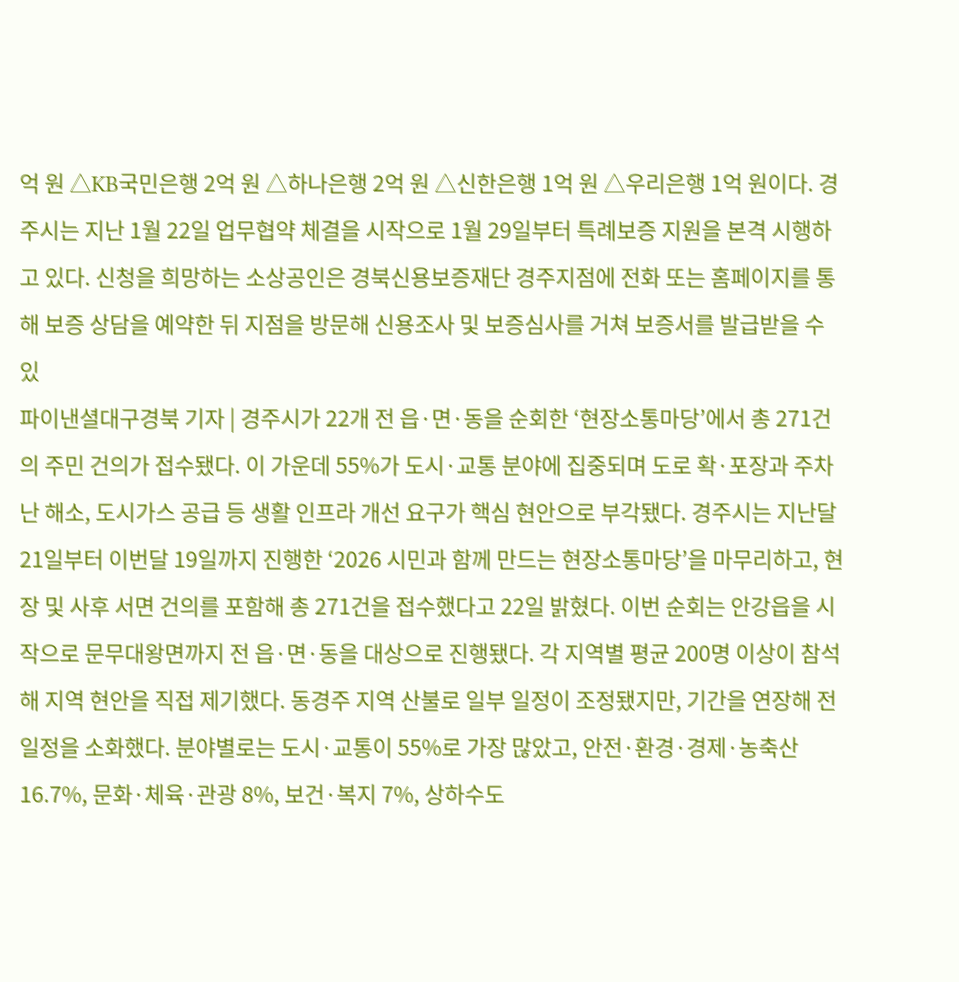억 원 △KB국민은행 2억 원 △하나은행 2억 원 △신한은행 1억 원 △우리은행 1억 원이다. 경주시는 지난 1월 22일 업무협약 체결을 시작으로 1월 29일부터 특례보증 지원을 본격 시행하고 있다. 신청을 희망하는 소상공인은 경북신용보증재단 경주지점에 전화 또는 홈페이지를 통해 보증 상담을 예약한 뒤 지점을 방문해 신용조사 및 보증심사를 거쳐 보증서를 발급받을 수 있
파이낸셜대구경북 기자 | 경주시가 22개 전 읍·면·동을 순회한 ‘현장소통마당’에서 총 271건의 주민 건의가 접수됐다. 이 가운데 55%가 도시·교통 분야에 집중되며 도로 확·포장과 주차난 해소, 도시가스 공급 등 생활 인프라 개선 요구가 핵심 현안으로 부각됐다. 경주시는 지난달 21일부터 이번달 19일까지 진행한 ‘2026 시민과 함께 만드는 현장소통마당’을 마무리하고, 현장 및 사후 서면 건의를 포함해 총 271건을 접수했다고 22일 밝혔다. 이번 순회는 안강읍을 시작으로 문무대왕면까지 전 읍·면·동을 대상으로 진행됐다. 각 지역별 평균 200명 이상이 참석해 지역 현안을 직접 제기했다. 동경주 지역 산불로 일부 일정이 조정됐지만, 기간을 연장해 전 일정을 소화했다. 분야별로는 도시·교통이 55%로 가장 많았고, 안전·환경·경제·농축산 16.7%, 문화·체육·관광 8%, 보건·복지 7%, 상하수도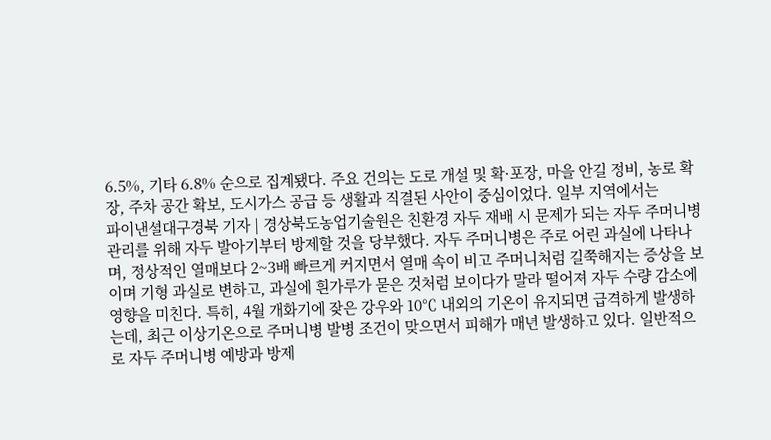6.5%, 기타 6.8% 순으로 집계됐다. 주요 건의는 도로 개설 및 확·포장, 마을 안길 정비, 농로 확장, 주차 공간 확보, 도시가스 공급 등 생활과 직결된 사안이 중심이었다. 일부 지역에서는
파이낸셜대구경북 기자 | 경상북도농업기술원은 친환경 자두 재배 시 문제가 되는 자두 주머니병 관리를 위해 자두 발아기부터 방제할 것을 당부했다. 자두 주머니병은 주로 어린 과실에 나타나며, 정상적인 열매보다 2~3배 빠르게 커지면서 열매 속이 비고 주머니처럼 길쭉해지는 증상을 보이며 기형 과실로 변하고, 과실에 흰가루가 묻은 것처럼 보이다가 말라 떨어져 자두 수량 감소에 영향을 미친다. 특히, 4월 개화기에 잦은 강우와 10℃ 내외의 기온이 유지되면 급격하게 발생하는데, 최근 이상기온으로 주머니병 발병 조건이 맞으면서 피해가 매년 발생하고 있다. 일반적으로 자두 주머니병 예방과 방제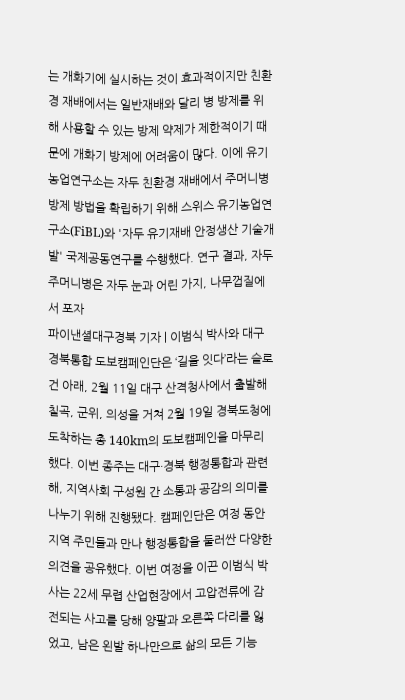는 개화기에 실시하는 것이 효과적이지만 친환경 재배에서는 일반재배와 달리 병 방제를 위해 사용할 수 있는 방제 약제가 제한적이기 때문에 개화기 방제에 어려움이 많다. 이에 유기농업연구소는 자두 친환경 재배에서 주머니병 방제 방법을 확립하기 위해 스위스 유기농업연구소(FiBL)와 '자두 유기재배 안정생산 기술개발' 국제공동연구를 수행했다. 연구 결과, 자두 주머니병은 자두 눈과 어린 가지, 나무껍질에서 포자
파이낸셜대구경북 기자 | 이범식 박사와 대구경북통합 도보캠페인단은 ‘길을 잇다’라는 슬로건 아래, 2월 11일 대구 산격청사에서 출발해 칠곡, 군위, 의성을 거쳐 2월 19일 경북도청에 도착하는 총 140km의 도보캠페인을 마무리 했다. 이번 종주는 대구·경북 행정통합과 관련해, 지역사회 구성원 간 소통과 공감의 의미를 나누기 위해 진행됐다. 캠페인단은 여정 동안 지역 주민들과 만나 행정통합을 둘러싼 다양한 의견을 공유했다. 이번 여정을 이끈 이범식 박사는 22세 무렵 산업현장에서 고압전류에 감전되는 사고를 당해 양팔과 오른쪽 다리를 잃었고, 남은 왼발 하나만으로 삶의 모든 기능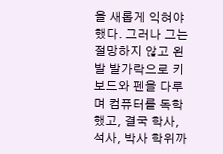을 새롭게 익혀야 했다. 그러나 그는 절망하지 않고 왼발 발가락으로 키보드와 펜을 다루며 컴퓨터를 독학했고, 결국 학사, 석사, 박사 학위까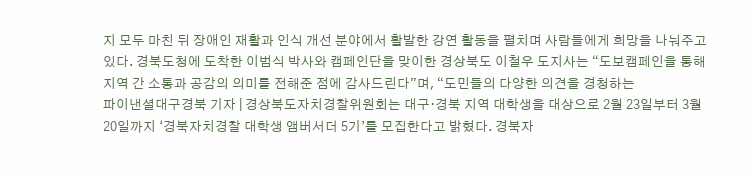지 모두 마친 뒤 장애인 재활과 인식 개선 분야에서 활발한 강연 활동을 펼치며 사람들에게 희망을 나눠주고 있다. 경북도청에 도착한 이범식 박사와 캠페인단을 맞이한 경상북도 이철우 도지사는 “도보캠페인을 통해 지역 간 소통과 공감의 의미를 전해준 점에 감사드린다”며, “도민들의 다양한 의견을 경청하는
파이낸셜대구경북 기자 | 경상북도자치경찰위원회는 대구⋅경북 지역 대학생을 대상으로 2월 23일부터 3월 20일까지 ‘경북자치경찰 대학생 앰버서더 5기’를 모집한다고 밝혔다. 경북자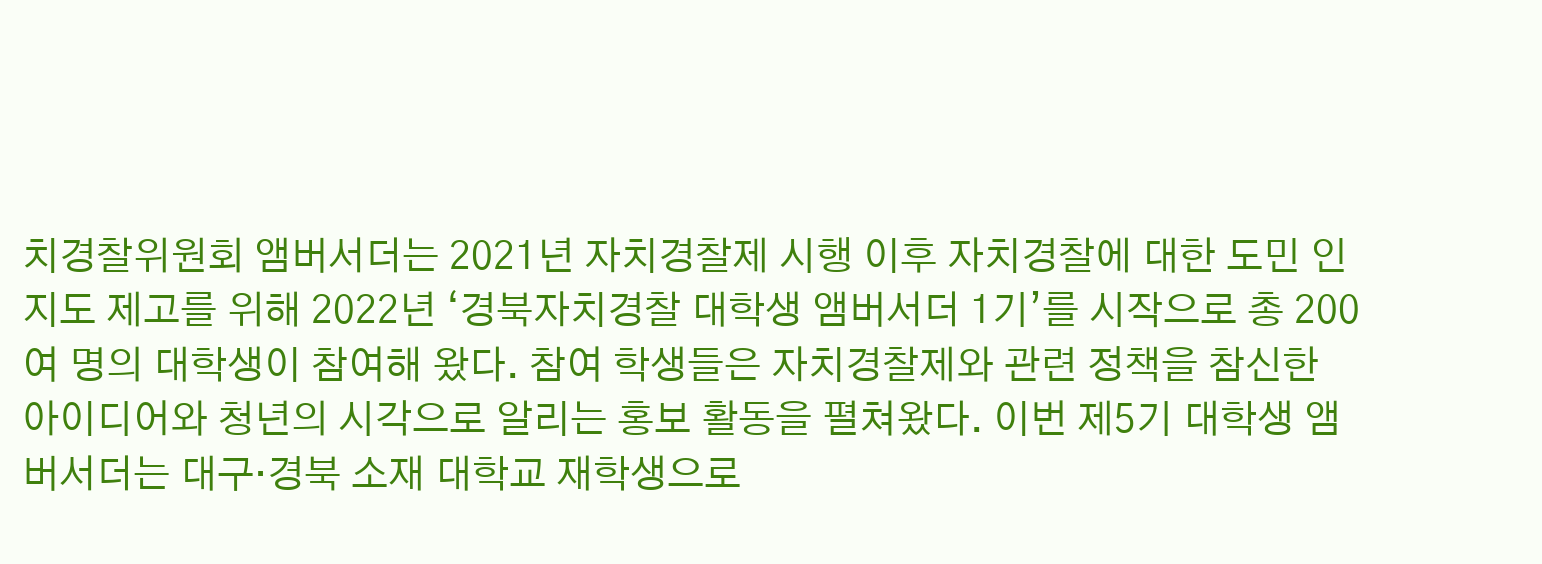치경찰위원회 앰버서더는 2021년 자치경찰제 시행 이후 자치경찰에 대한 도민 인지도 제고를 위해 2022년 ‘경북자치경찰 대학생 앰버서더 1기’를 시작으로 총 200여 명의 대학생이 참여해 왔다. 참여 학생들은 자치경찰제와 관련 정책을 참신한 아이디어와 청년의 시각으로 알리는 홍보 활동을 펼쳐왔다. 이번 제5기 대학생 앰버서더는 대구·경북 소재 대학교 재학생으로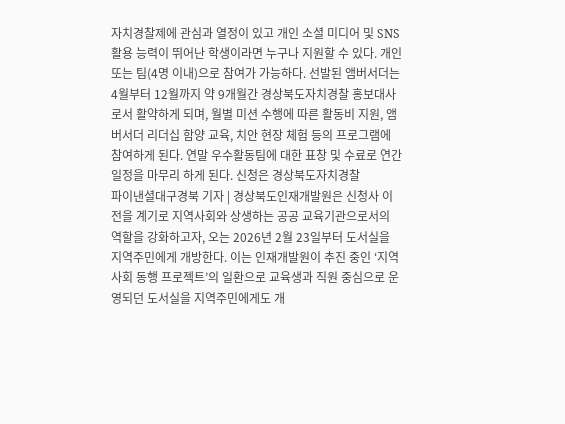자치경찰제에 관심과 열정이 있고 개인 소셜 미디어 및 SNS 활용 능력이 뛰어난 학생이라면 누구나 지원할 수 있다. 개인 또는 팀(4명 이내)으로 참여가 가능하다. 선발된 앰버서더는 4월부터 12월까지 약 9개월간 경상북도자치경찰 홍보대사로서 활약하게 되며, 월별 미션 수행에 따른 활동비 지원, 앰버서더 리더십 함양 교육, 치안 현장 체험 등의 프로그램에 참여하게 된다. 연말 우수활동팀에 대한 표창 및 수료로 연간 일정을 마무리 하게 된다. 신청은 경상북도자치경찰
파이낸셜대구경북 기자 | 경상북도인재개발원은 신청사 이전을 계기로 지역사회와 상생하는 공공 교육기관으로서의 역할을 강화하고자, 오는 2026년 2월 23일부터 도서실을 지역주민에게 개방한다. 이는 인재개발원이 추진 중인 ‘지역사회 동행 프로젝트’의 일환으로 교육생과 직원 중심으로 운영되던 도서실을 지역주민에게도 개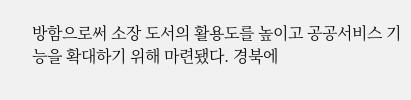방함으로써 소장 도서의 활용도를 높이고 공공서비스 기능을 확대하기 위해 마련됐다. 경북에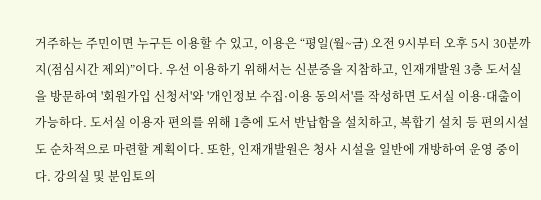거주하는 주민이면 누구든 이용할 수 있고, 이용은 “평일(월~금) 오전 9시부터 오후 5시 30분까지(점심시간 제외)”이다. 우선 이용하기 위해서는 신분증을 지참하고, 인재개발원 3층 도서실을 방문하여 '회원가입 신청서'와 '개인정보 수집·이용 동의서'를 작성하면 도서실 이용·대출이 가능하다. 도서실 이용자 편의를 위해 1층에 도서 반납함을 설치하고, 복합기 설치 등 편의시설도 순차적으로 마련할 계획이다. 또한, 인재개발원은 청사 시설을 일반에 개방하여 운영 중이다. 강의실 및 분임토의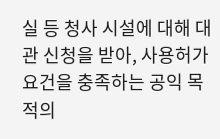실 등 청사 시설에 대해 대관 신청을 받아, 사용허가 요건을 충족하는 공익 목적의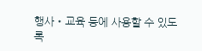행사・교육 등에 사용할 수 있도록